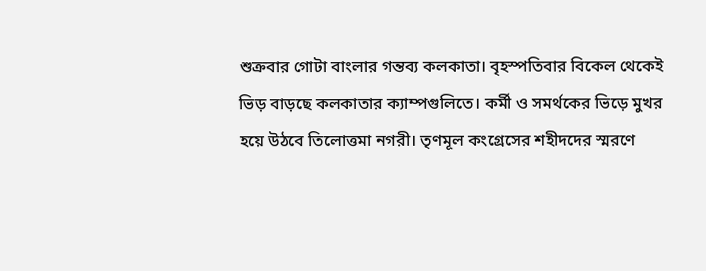শুক্রবার গোটা বাংলার গন্তব্য কলকাতা। বৃহস্পতিবার বিকেল থেকেই ভিড় বাড়ছে কলকাতার ক্যাম্পগুলিতে। কর্মী ও সমর্থকের ভিড়ে মুখর হয়ে উঠবে তিলোত্তমা নগরী। তৃণমূল কংগ্রেসের শহীদদের স্মরণে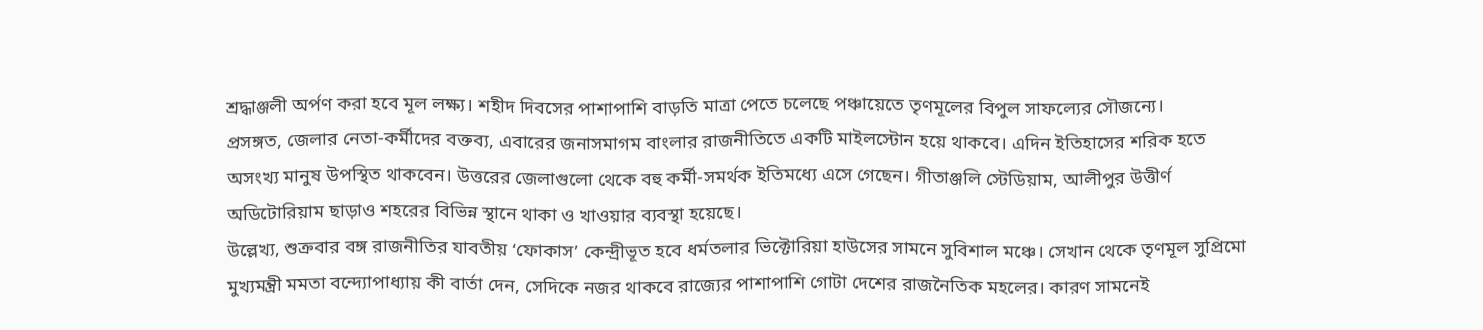শ্রদ্ধাঞ্জলী অর্পণ করা হবে মূল লক্ষ্য। শহীদ দিবসের পাশাপাশি বাড়তি মাত্রা পেতে চলেছে পঞ্চায়েতে তৃণমূলের বিপুল সাফল্যের সৌজন্যে।
প্রসঙ্গত, জেলার নেতা-কর্মীদের বক্তব্য, এবারের জনাসমাগম বাংলার রাজনীতিতে একটি মাইলস্টোন হয়ে থাকবে। এদিন ইতিহাসের শরিক হতে অসংখ্য মানুষ উপস্থিত থাকবেন। উত্তরের জেলাগুলো থেকে বহু কর্মী-সমর্থক ইতিমধ্যে এসে গেছেন। গীতাঞ্জলি স্টেডিয়াম, আলীপুর উত্তীর্ণ অডিটোরিয়াম ছাড়াও শহরের বিভিন্ন স্থানে থাকা ও খাওয়ার ব্যবস্থা হয়েছে।
উল্লেখ্য, শুক্রবার বঙ্গ রাজনীতির যাবতীয় ‘ফোকাস’ কেন্দ্রীভূত হবে ধর্মতলার ভিক্টোরিয়া হাউসের সামনে সুবিশাল মঞ্চে। সেখান থেকে তৃণমূল সুপ্রিমো মুখ্যমন্ত্রী মমতা বন্দ্যোপাধ্যায় কী বার্তা দেন, সেদিকে নজর থাকবে রাজ্যের পাশাপাশি গোটা দেশের রাজনৈতিক মহলের। কারণ সামনেই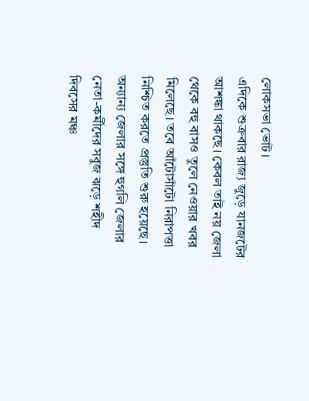লোকসভা ভোট।
এদিকে শুক্রবার রাজ্য জুড়ে যানজটের আশঙ্কা থাকছে। কেবল তাই নয় জেলা থেকে বহু বাসও তুলে নেওয়ার খবর মিলেছে। তবে আঁটোসাঁটো নিরাপত্তা নিশ্চিত করতে প্রস্তুতি শুরু হয়েছে। অন্যান্য জেলার সঙ্গে হুগলি জেলার নেতা-কর্মীদের সবুজ ঝড়ে শহীদ দিবসের মঞ্চ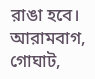রাঙা হবে। আরামবাগ, গোঘাট,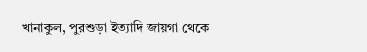খানাকুল, পুরশুড়া ইত্যাদি জায়গা থেকে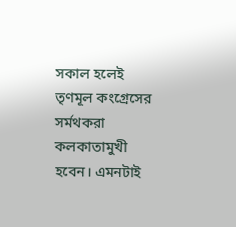সকাল হলেই তৃণমূল কংগ্রেসের সর্মথকরা কলকাতামুখী হবেন। এমনটাই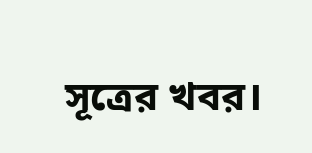সূত্রের খবর।